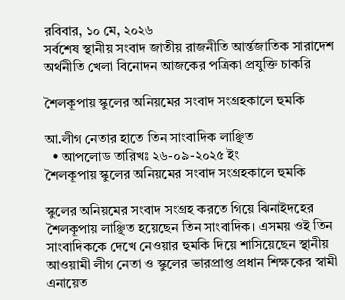রবিবার, ১০ মে, ২০২৬
সর্বশেষ স্থানীয় সংবাদ জাতীয় রাজনীতি আর্ন্তজাতিক সারাদেশ অর্থনীতি খেলা বিনোদন আজকের পত্রিকা প্রযুক্তি চাকরি

শৈলকূপায় স্কুলের অনিয়মের সংবাদ সংগ্রহকালে হুমকি

আ.লীগ নেতার হাতে তিন সাংবাদিক লাঞ্ছিত
  • আপলোড তারিখঃ ২৬-০৯-২০২৫ ইং
শৈলকূপায় স্কুলের অনিয়মের সংবাদ সংগ্রহকালে হুমকি

স্কুলের অনিয়মের সংবাদ সংগ্রহ করতে গিয়ে ঝিনাইদহের শৈলকূপায় লাঞ্ছিত হয়েছেন তিন সাংবাদিক। এসময় ওই তিন সাংবাদিককে দেখে নেওয়ার হুমকি দিয়ে শাসিয়েছেন স্থানীয় আওয়ামী লীগ নেতা ও স্কুলের ভারপ্রাপ্ত প্রধান শিক্ষকের স্বামী এনায়েত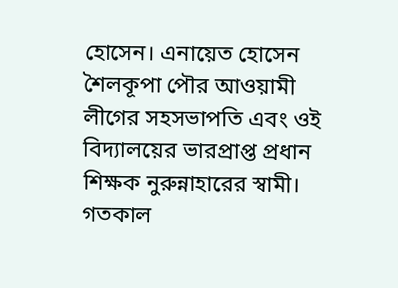হোসেন। এনায়েত হোসেন শৈলকূপা পৌর আওয়ামী লীগের সহসভাপতি এবং ওই বিদ্যালয়ের ভারপ্রাপ্ত প্রধান শিক্ষক নুরুন্নাহারের স্বামী। গতকাল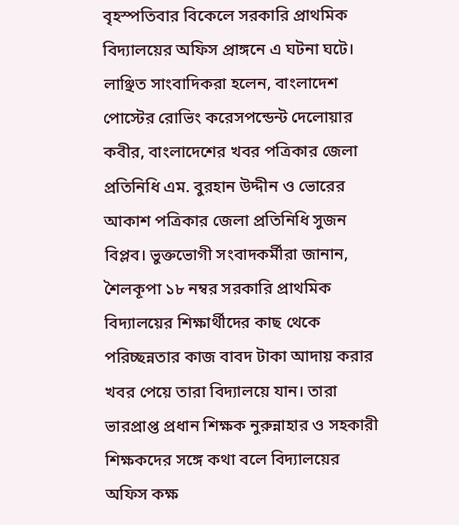বৃহস্পতিবার বিকেলে সরকারি প্রাথমিক বিদ্যালয়ের অফিস প্রাঙ্গনে এ ঘটনা ঘটে।
লাঞ্ছিত সাংবাদিকরা হলেন, বাংলাদেশ পোস্টের রোভিং করেসপন্ডেন্ট দেলোয়ার কবীর, বাংলাদেশের খবর পত্রিকার জেলা প্রতিনিধি এম. বুরহান উদ্দীন ও ভোরের আকাশ পত্রিকার জেলা প্রতিনিধি সুজন বিপ্লব। ভুক্তভোগী সংবাদকর্মীরা জানান, শৈলকূপা ১৮ নম্বর সরকারি প্রাথমিক বিদ্যালয়ের শিক্ষার্থীদের কাছ থেকে পরিচ্ছন্নতার কাজ বাবদ টাকা আদায় করার খবর পেয়ে তারা বিদ্যালয়ে যান। তারা ভারপ্রাপ্ত প্রধান শিক্ষক নুরুন্নাহার ও সহকারী শিক্ষকদের সঙ্গে কথা বলে বিদ্যালয়ের অফিস কক্ষ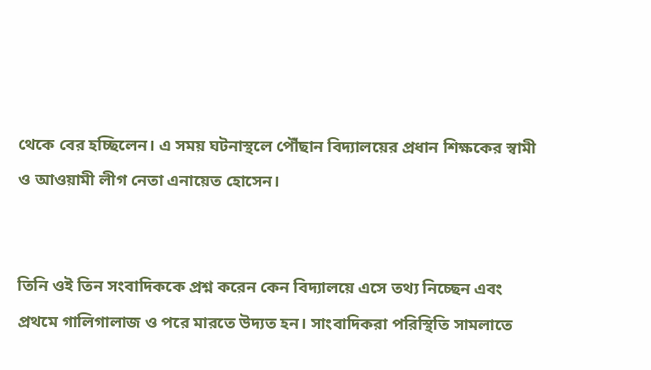থেকে বের হচ্ছিলেন। এ সময় ঘটনাস্থলে পৌঁছান বিদ্যালয়ের প্রধান শিক্ষকের স্বামী ও আওয়ামী লীগ নেতা এনায়েত হোসেন।


তিনি ওই তিন সংবাদিককে প্রশ্ন করেন কেন বিদ্যালয়ে এসে তথ্য নিচ্ছেন এবং প্রথমে গালিগালাজ ও পরে মারতে উদ্যত হন। সাংবাদিকরা পরিস্থিতি সামলাতে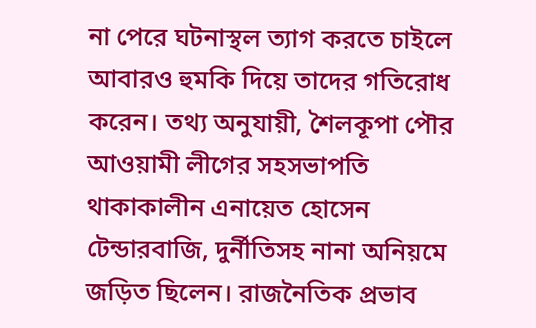না পেরে ঘটনাস্থল ত্যাগ করতে চাইলে আবারও হুমকি দিয়ে তাদের গতিরোধ করেন। তথ্য অনুযায়ী, শৈলকূপা পৌর আওয়ামী লীগের সহসভাপতি থাকাকালীন এনায়েত হোসেন টেন্ডারবাজি, দুর্নীতিসহ নানা অনিয়মে জড়িত ছিলেন। রাজনৈতিক প্রভাব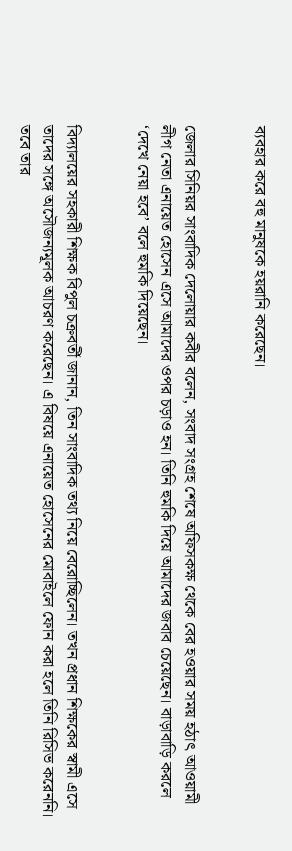ব্যবহার করে বহু মানুষকে হয়রানি করেছেন।


জেলার সিনিয়র সাংবাদিক দেলোয়ার কবীর বলেন, সংবাদ সংগ্রহ শেষে অফিসকক্ষ থেকে বের হওয়ার সময় হঠাৎ আওয়ামী লীগ নেতা এনায়েত হোসেন এসে আমাদের ওপর চড়াও হন। তিনি হুমকি দিয়ে আমাদের জবাব চেয়েছেন। বাড়াবাড়ি করলে ‘দেখে নেয়া হবে’ বলে হুমকি দিয়েছেন।


বিদ্যালয়ের সহকারী শিক্ষক বিপুল চক্রবর্তী জানান, তিন সাংবাদিক তথ্য নিয়ে বেরোচ্ছিলেন। তখন প্রধান শিক্ষকের স্বামী এসে তাদের সঙ্গে অসৌজন্যমূলক আচরণ করেছেন। এ বিষয়ে এনায়েত হোসেনের মোবাইলে ফোন করা হলে তিনি রিসিভ করেননি। তবে তার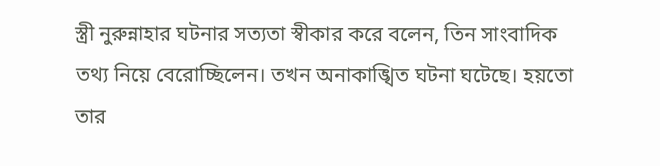স্ত্রী নুরুন্নাহার ঘটনার সত্যতা স্বীকার করে বলেন, তিন সাংবাদিক তথ্য নিয়ে বেরোচ্ছিলেন। তখন অনাকাঙ্খিত ঘটনা ঘটেছে। হয়তো তার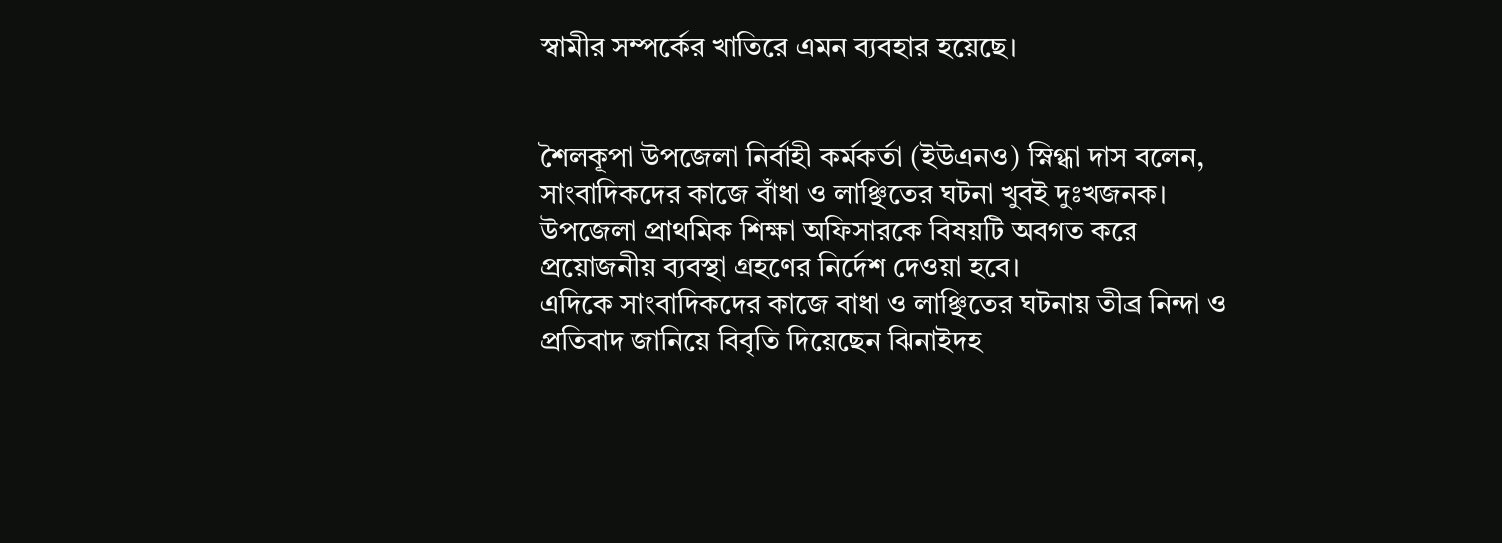স্বামীর সম্পর্কের খাতিরে এমন ব্যবহার হয়েছে।


শৈলকূপা উপজেলা নির্বাহী কর্মকর্তা (ইউএনও) স্নিগ্ধা দাস বলেন, সাংবাদিকদের কাজে বাঁধা ও লাঞ্ছিতের ঘটনা খুবই দুঃখজনক। উপজেলা প্রাথমিক শিক্ষা অফিসারকে বিষয়টি অবগত করে প্রয়োজনীয় ব্যবস্থা গ্রহণের নির্দেশ দেওয়া হবে।
এদিকে সাংবাদিকদের কাজে বাধা ও লাঞ্ছিতের ঘটনায় তীব্র নিন্দা ও প্রতিবাদ জানিয়ে বিবৃতি দিয়েছেন ঝিনাইদহ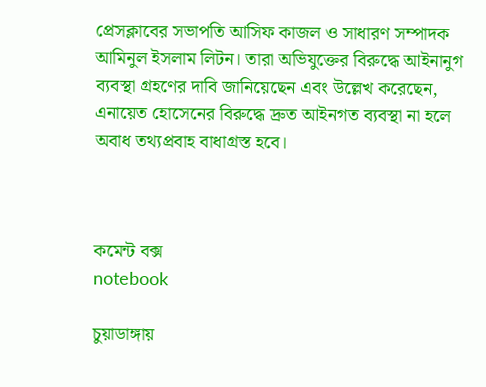প্রেসক্লাবের সভাপতি আসিফ কাজল ও সাধারণ সম্পাদক আমিনুল ইসলাম লিটন। তারা অভিযুক্তের বিরুদ্ধে আইনানুগ ব্যবস্থা গ্রহণের দাবি জানিয়েছেন এবং উল্লেখ করেছেন, এনায়েত হোসেনের বিরুদ্ধে দ্রুত আইনগত ব্যবস্থা না হলে অবাধ তথ্যপ্রবাহ বাধাগ্রস্ত হবে।



কমেন্ট বক্স
notebook

চুয়াডাঙ্গায়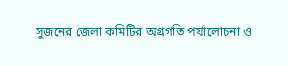সুজনের জেলা কমিটির অগ্রগতি পর্যালোচনা ও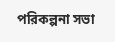পরিকল্পনা সভা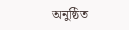অনুষ্ঠিত